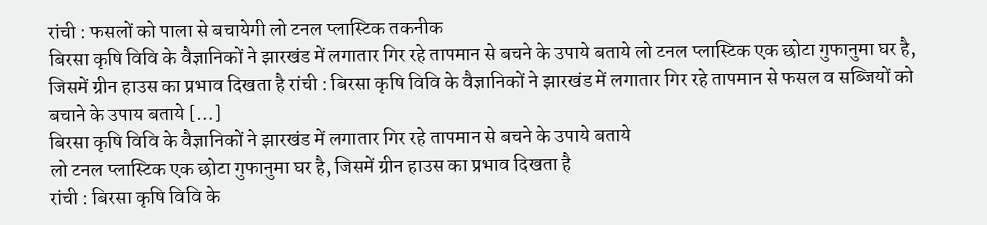रांची : फसलों को पाला से बचायेगी लो टनल प्लास्टिक तकनीक
बिरसा कृषि विवि के वैज्ञानिकों ने झारखंड में लगातार गिर रहे तापमान से बचने के उपाये बताये लो टनल प्लास्टिक एक छोटा गुफानुमा घर है, जिसमें ग्रीन हाउस का प्रभाव दिखता है रांची : बिरसा कृषि विवि के वैज्ञानिकों ने झारखंड में लगातार गिर रहे तापमान से फसल व सब्जियों को बचाने के उपाय बताये […]
बिरसा कृषि विवि के वैज्ञानिकों ने झारखंड में लगातार गिर रहे तापमान से बचने के उपाये बताये
लो टनल प्लास्टिक एक छोटा गुफानुमा घर है, जिसमें ग्रीन हाउस का प्रभाव दिखता है
रांची : बिरसा कृषि विवि के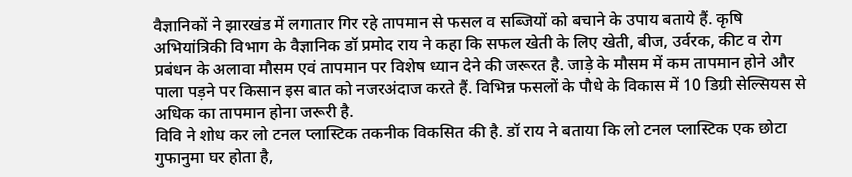वैज्ञानिकों ने झारखंड में लगातार गिर रहे तापमान से फसल व सब्जियों को बचाने के उपाय बताये हैं. कृषि अभियांत्रिकी विभाग के वैज्ञानिक डॉ प्रमोद राय ने कहा कि सफल खेती के लिए खेती, बीज, उर्वरक, कीट व रोग प्रबंधन के अलावा मौसम एवं तापमान पर विशेष ध्यान देने की जरूरत है. जाड़े के मौसम में कम तापमान होने और पाला पड़ने पर किसान इस बात को नजरअंदाज करते हैं. विभिन्न फसलों के पौधे के विकास में 10 डिग्री सेल्सियस से अधिक का तापमान होना जरूरी है.
विवि ने शोध कर लो टनल प्लास्टिक तकनीक विकसित की है. डॉ राय ने बताया कि लो टनल प्लास्टिक एक छोटा गुफानुमा घर होता है,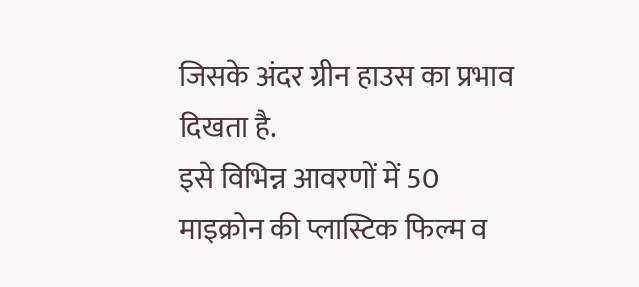जिसके अंदर ग्रीन हाउस का प्रभाव दिखता है.
इसे विभिन्न आवरणों में 50 माइक्रोन की प्लास्टिक फिल्म व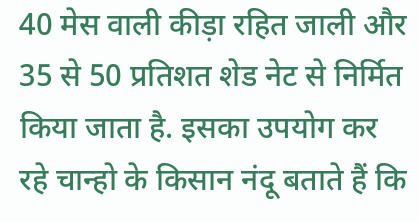40 मेस वाली कीड़ा रहित जाली और 35 से 50 प्रतिशत शेड नेट से निर्मित किया जाता है. इसका उपयोग कर रहे चान्हो के किसान नंदू बताते हैं कि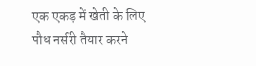एक एकड़ में खेती के लिए पौध नर्सरी तैयार करने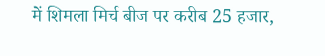में शिमला मिर्च बीज पर करीब 25 हजार,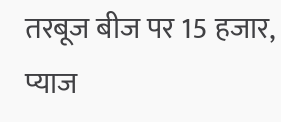तरबूज बीज पर 15 हजार, प्याज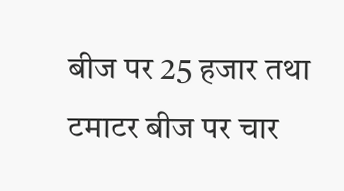बीज पर 25 हजार तथा टमाटर बीज पर चार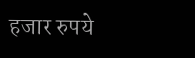हजार रुपये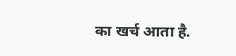का खर्च आता है.